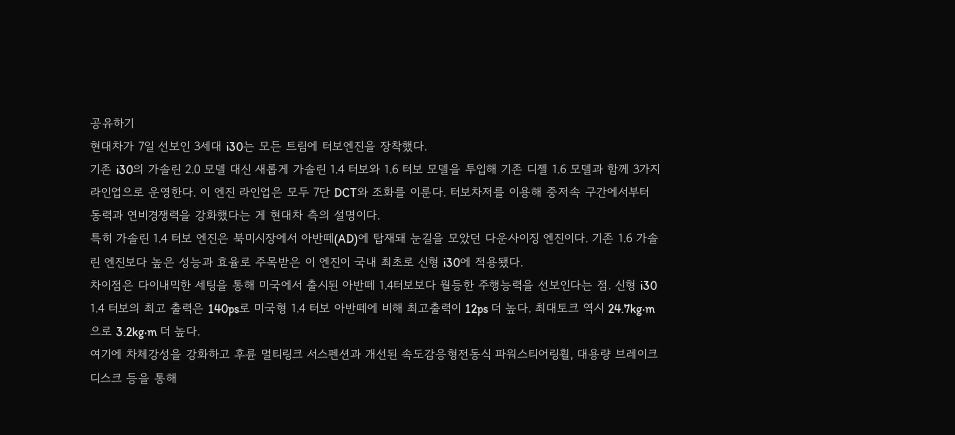공유하기
현대차가 7일 선보인 3세대 i30는 모든 트림에 터보엔진을 장착했다.
기존 i30의 가솔린 2.0 모델 대신 새롭게 가솔린 1.4 터보와 1.6 터보 모델을 투입해 기존 디젤 1.6 모델과 함께 3가지 라인업으로 운영한다. 이 엔진 라인업은 모두 7단 DCT와 조화를 이룬다. 터보차저를 이용해 중저속 구간에서부터 동력과 연비경쟁력을 강화했다는 게 현대차 측의 설명이다.
특히 가솔린 1.4 터보 엔진은 북미시장에서 아반떼(AD)에 탑재돼 눈길을 모았던 다운사이징 엔진이다. 기존 1.6 가솔린 엔진보다 높은 성능과 효율로 주목받은 이 엔진이 국내 최초로 신형 i30에 적용됐다.
차이점은 다이내믹한 세팅을 통해 미국에서 출시된 아반떼 1.4터보보다 월등한 주행능력을 선보인다는 점. 신형 i30 1.4 터보의 최고 출력은 140ps로 미국형 1.4 터보 아반떼에 비해 최고출력이 12ps 더 높다. 최대토크 역시 24.7kg‧m으로 3.2kg‧m 더 높다.
여기에 차체강성을 강화하고 후륜 멀티링크 서스펜션과 개선된 속도감응형전동식 파워스티어링휠, 대용량 브레이크 디스크 등을 통해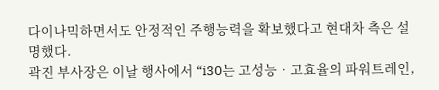다이나믹하면서도 안정적인 주행능력을 확보했다고 현대차 측은 설명했다.
곽진 부사장은 이날 행사에서 “i30는 고성능‧고효율의 파워트레인,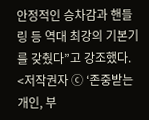안정적인 승차감과 핸들링 등 역대 최강의 기본기를 갖췄다”고 강조했다.
<저작권자 ⓒ ‘존중받는 개인, 부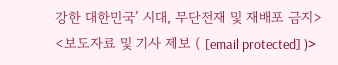강한 대한민국’ 시대, 무단전재 및 재배포 금지>
<보도자료 및 기사 제보 ( [email protected] )>